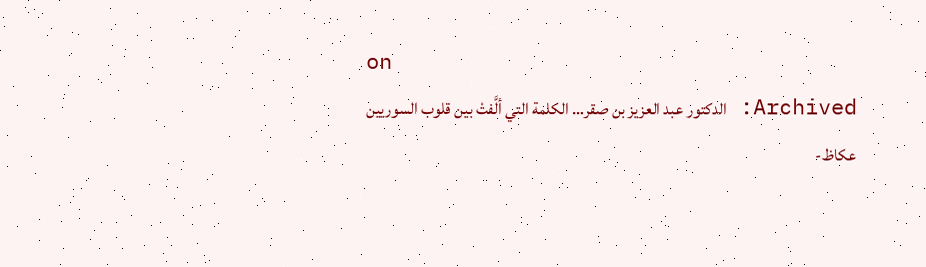on
Archived: الدكتور عبد العزيز بن صقر… الكلمة التي ألَّفتْ بين قلوب السوريين
عكاظ-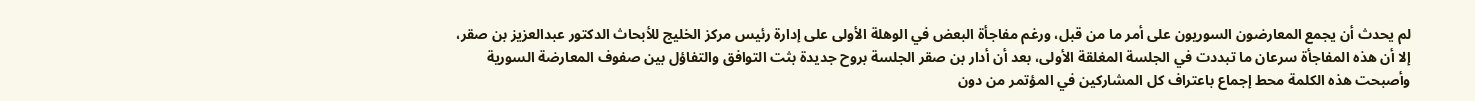لم يحدث أن يجمع المعارضون السوريون على أمر ما من قبل، ورغم مفاجأة البعض في الوهلة الأولى على إدارة رئيس مركز الخليج للأبحاث الدكتور عبدالعزيز بن صقر، إلا أن هذه المفاجأة سرعان ما تبددت في الجلسة المغلقة الأولى، بعد أن أدار بن صقر الجلسة بروح جديدة بثت التوافق والتفاؤل بين صفوف المعارضة السورية وأصبحت هذه الكلمة محط إجماع باعتراف كل المشاركين في المؤتمر من دون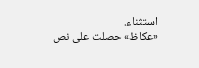استثناء.
«عكاظ» حصلت على نص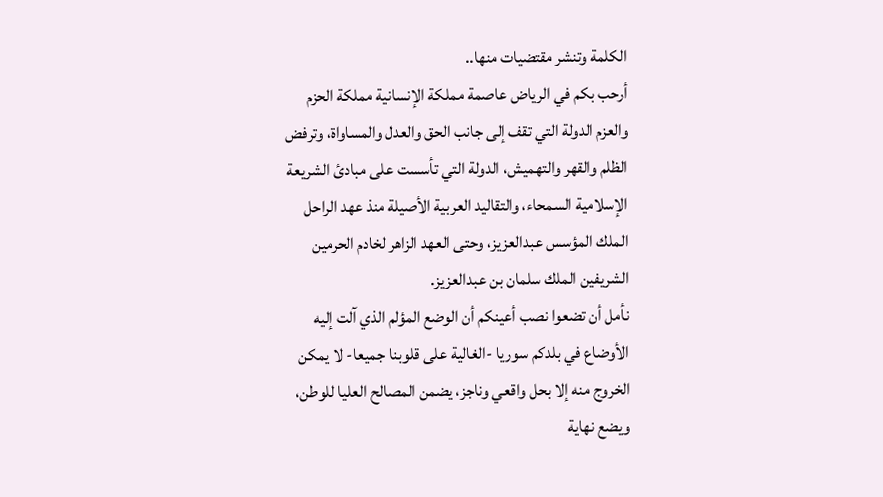الكلمة وتنشر مقتضيات منها..
أرحب بكم في الرياض عاصمة مملكة الإنسانية مملكة الحزم والعزم الدولة التي تقف إلى جانب الحق والعدل والمساواة، وترفض الظلم والقهر والتهميش، الدولة التي تأسست على مبادئ الشريعة الإسلامية السمحاء، والتقاليد العربية الأصيلة منذ عهد الراحل الملك المؤسس عبدالعزيز، وحتى العهد الزاهر لخادم الحرمين الشريفين الملك سلمان بن عبدالعزيز.
نأمل أن تضعوا نصب أعينكم أن الوضع المؤلم الذي آلت إليه الأوضاع في بلدكم سوريا -الغالية على قلوبنا جميعا- لا يمكن الخروج منه إلا بحل واقعي وناجز، يضمن المصالح العليا للوطن، ويضع نهاية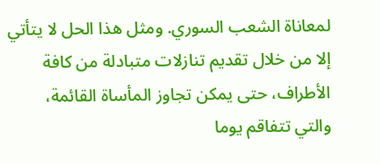لمعاناة الشعب السوري. ومثل هذا الحل لا يتأتي إلا من خلال تقديم تنازلات متبادلة من كافة الأطراف، حتى يمكن تجاوز المأساة القائمة، والتي تتفاقم يوما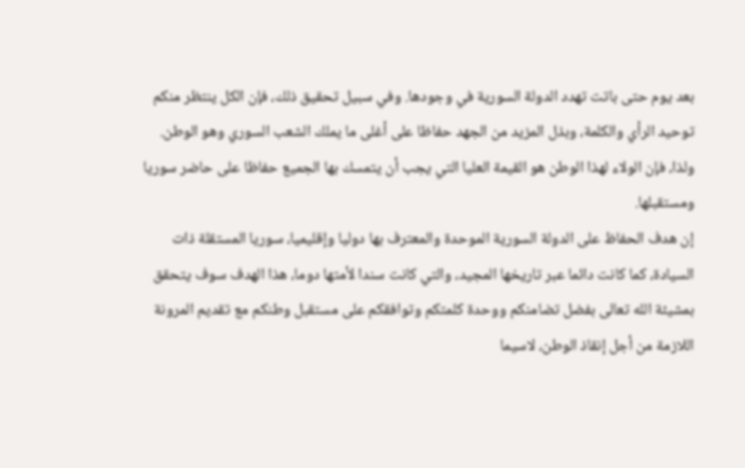بعد يوم حتى باتت تهدد الدولة السورية في وجودها. وفي سبيل تحقيق ذلك، فإن الكل ينتظر منكم توحيد الرأي والكلمة، وبذل المزيد من الجهد حفاظا على أغلى ما يملك الشعب السوري وهو الوطن. ولذا، فإن الولاء لهذا الوطن هو القيمة العليا التي يجب أن يتمسك بها الجميع حفاظا على حاضر سوريا ومستقبلها.
إن هدف الحفاظ على الدولة السورية الموحدة والمعترف بها دوليا وإقليميا، سوريا المستقلة ذات السيادة، كما كانت دائما عبر تاريخها المجيد، والتي كانت سندا لأمتها دوما، هذا الهدف سوف يتحقق بمشيئة الله تعالى بفضل تضامنكم ووحدة كلمتكم وتوافقكم على مستقبل وطنكم مع تقديم المرونة اللازمة من أجل إنقاذ الوطن، لاسيما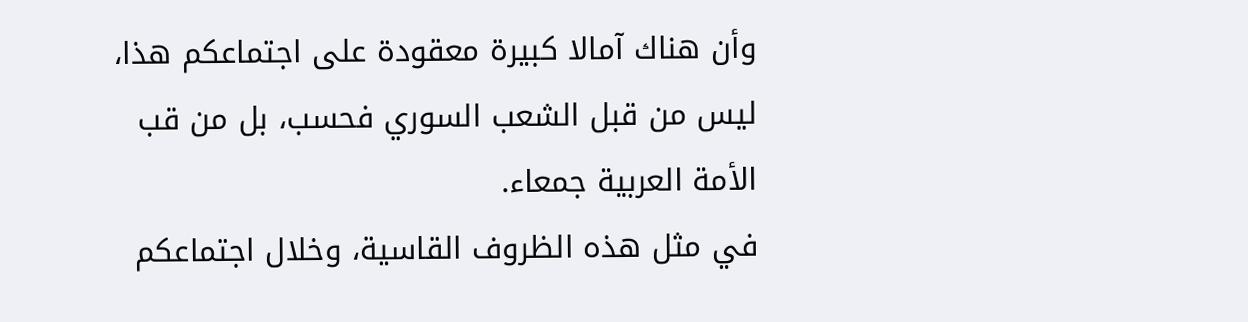وأن هناك آمالا كبيرة معقودة على اجتماعكم هذا، ليس من قبل الشعب السوري فحسب، بل من قب الأمة العربية جمعاء.
في مثل هذه الظروف القاسية، وخلال اجتماعكم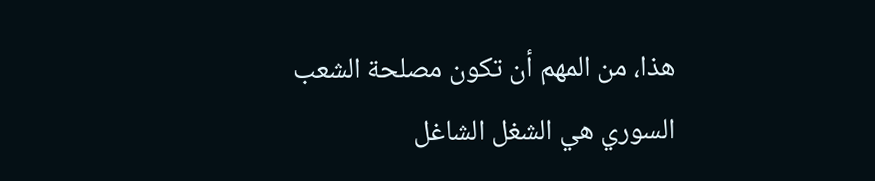هذا، من المهم أن تكون مصلحة الشعب السوري هي الشغل الشاغل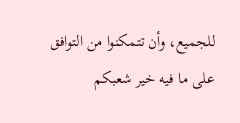للجميع، وأن تتمكنوا من التوافق على ما فيه خير شعبكم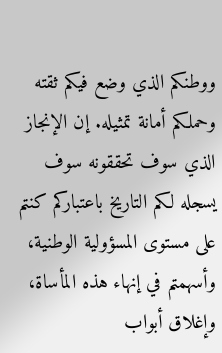ووطنكم الذي وضع فيكم ثقته وحملكم أمانة تمثيله. إن الإنجاز الذي سوف تحققونه سوف يسجله لكم التاريخ باعتباركم كنتم على مستوى المسؤولية الوطنية، وأسهمتم في إنهاء هذه المأساة، وإغلاق أبواب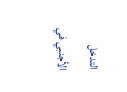التدخل الأجنبي في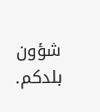شؤون بلدكم.